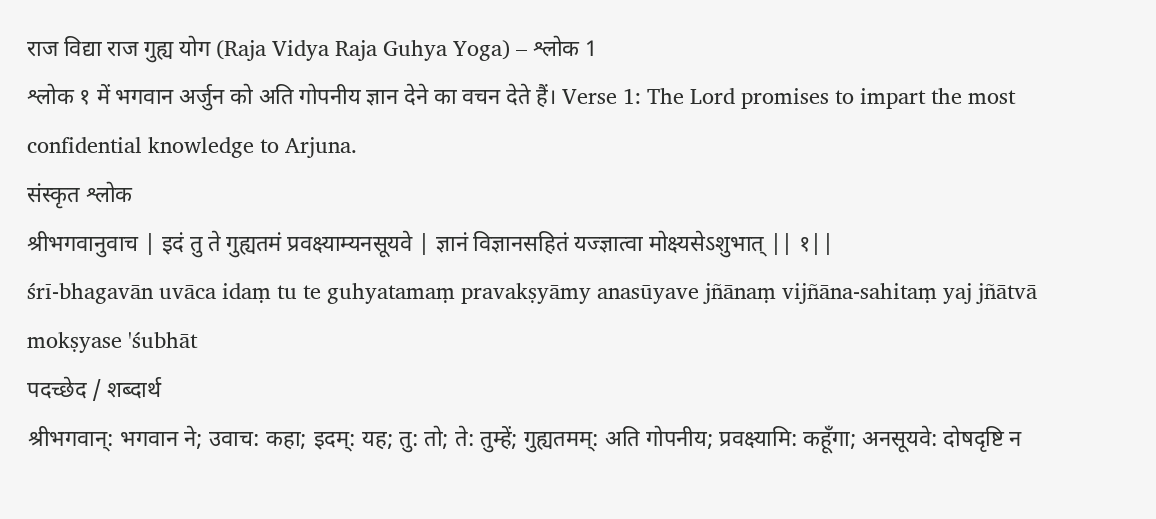राज विद्या राज गुह्य योग (Raja Vidya Raja Guhya Yoga) – श्लोक 1
श्लोक १ में भगवान अर्जुन को अति गोपनीय ज्ञान देने का वचन देते हैं। Verse 1: The Lord promises to impart the most confidential knowledge to Arjuna.
संस्कृत श्लोक
श्रीभगवानुवाच | इदं तु ते गुह्यतमं प्रवक्ष्याम्यनसूयवे | ज्ञानं विज्ञानसहितं यज्ज्ञात्वा मोक्ष्यसेऽशुभात् || १||
śrī-bhagavān uvāca idaṃ tu te guhyatamaṃ pravakṣyāmy anasūyave jñānaṃ vijñāna-sahitaṃ yaj jñātvā mokṣyase 'śubhāt
पदच्छेद / शब्दार्थ
श्रीभगवान्: भगवान ने; उवाच: कहा; इदम्: यह; तु: तो; ते: तुम्हें; गुह्यतमम्: अति गोपनीय; प्रवक्ष्यामि: कहूँगा; अनसूयवे: दोषदृष्टि न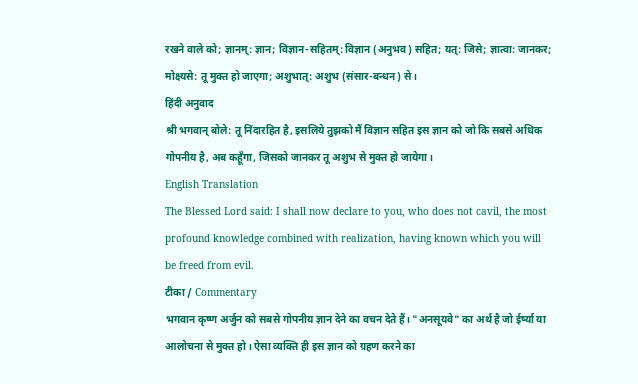रखने वाले को; ज्ञानम्: ज्ञान; विज्ञान-सहितम्: विज्ञान (अनुभव) सहित; यत्: जिसे; ज्ञात्वा: जानकर; मोक्ष्यसे: तू मुक्त हो जाएगा; अशुभात्: अशुभ (संसार-बन्धन) से।
हिंदी अनुवाद
श्री भगवान् बोले: तू निंदारहित है, इसलिये तुझको मैं विज्ञान सहित इस ज्ञान को जो कि सबसे अधिक गोपनीय है, अब कहूँगा, जिसको जानकर तू अशुभ से मुक्त हो जायेगा।
English Translation
The Blessed Lord said: I shall now declare to you, who does not cavil, the most profound knowledge combined with realization, having known which you will be freed from evil.
टीका / Commentary
भगवान कृष्ण अर्जुन को सबसे गोपनीय ज्ञान देने का वचन देते हैं। "अनसूयवे" का अर्थ है जो ईर्ष्या या आलोचना से मुक्त हो। ऐसा व्यक्ति ही इस ज्ञान को ग्रहण करने का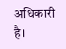अधिकारी है।